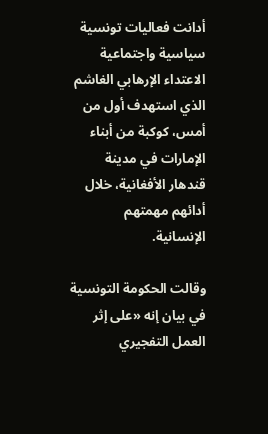أدانت فعاليات تونسية سياسية واجتماعية الاعتداء الإرهابي الغاشم الذي استهدف أول من أمس، كوكبة من أبناء الإمارات في مدينة قندهار الأفغانية، خلال أدائهم مهمتهم الإنسانية.

وقالت الحكومة التونسية في بيان إنه «على إثر العمل التفجيري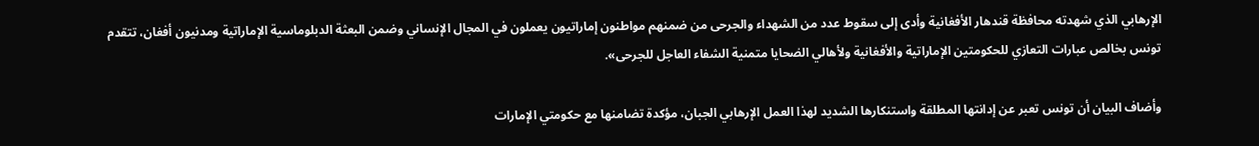الإرهابي الذي شهدته محافظة قندهار الأفغانية وأدى إلى سقوط عدد من الشهداء والجرحى من ضمنهم مواطنون إماراتيون يعملون في المجال الإنساني وضمن البعثة الدبلوماسية الإماراتية ومدنيون أفغان، تتقدم تونس بخالص عبارات التعازي للحكومتين الإماراتية والأفغانية ولأهالي الضحايا متمنية الشفاء العاجل للجرحى».

وأضاف البيان أن تونس تعبر عن إدانتها المطلقة واستنكارها الشديد لهذا العمل الإرهابي الجبان، مؤكدة تضامنها مع حكومتي الإمارات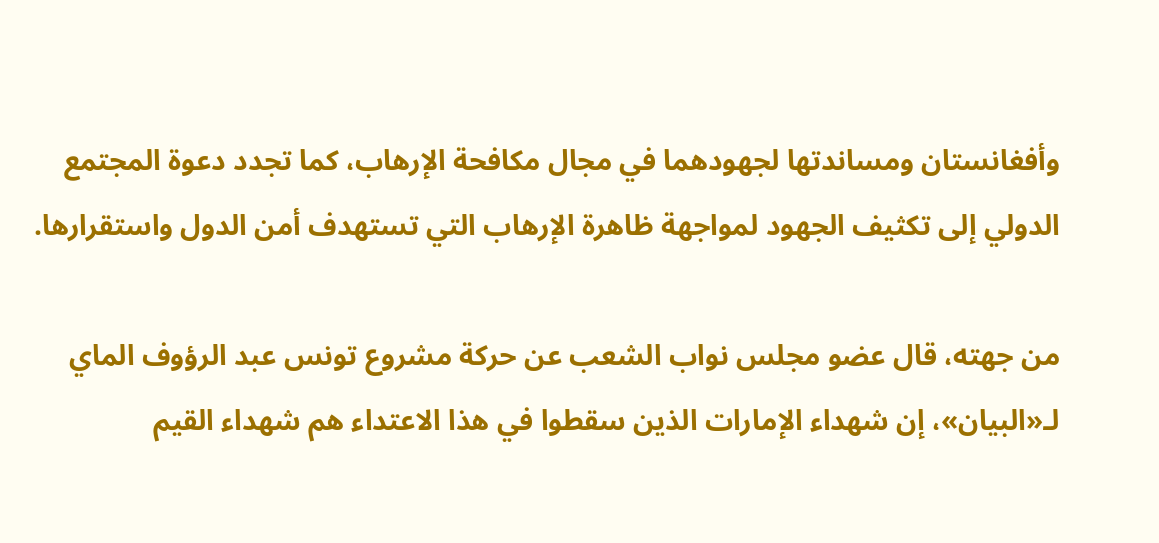وأفغانستان ومساندتها لجهودهما في مجال مكافحة الإرهاب، كما تجدد دعوة المجتمع الدولي إلى تكثيف الجهود لمواجهة ظاهرة الإرهاب التي تستهدف أمن الدول واستقرارها.

من جهته، قال عضو مجلس نواب الشعب عن حركة مشروع تونس عبد الرؤوف الماي لـ«البيان»، إن شهداء الإمارات الذين سقطوا في هذا الاعتداء هم شهداء القيم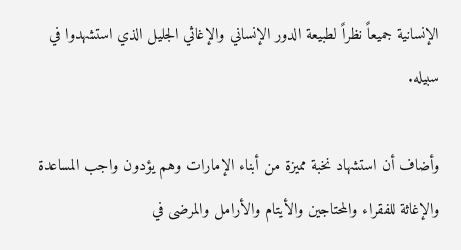الإنسانية جميعاً نظراً لطبيعة الدور الإنساني والإغاثي الجليل الذي استشهدوا في سبيله.

وأضاف أن استشهاد نخبة مميزة من أبناء الإمارات وهم يؤدون واجب المساعدة والإغاثة للفقراء والمحتاجين والأيتام والأرامل والمرضى في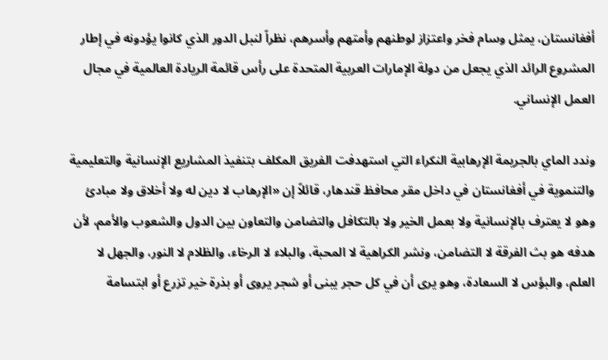أفغانستان، يمثل وسام فخر واعتزاز لوطنهم وأمتهم وأسرهم، نظراً لنبل الدور الذي كانوا يؤدونه في إطار المشروع الرائد الذي يجعل من دولة الإمارات العربية المتحدة على رأس قائمة الريادة العالمية في مجال العمل الإنساني.

وندد الماي بالجريمة الإرهابية النكراء التي استهدفت الفريق المكلف بتنفيذ المشاريع الإنسانية والتعليمية والتنموية في أفغانستان في داخل مقر محافظ قندهار، قائلاً إن «الإرهاب لا دين له ولا أخلاق ولا مبادئ وهو لا يعترف بالإنسانية ولا بعمل الخير ولا بالتكافل والتضامن والتعاون بين الدول والشعوب والأمم، لأن هدفه هو بث الفرقة لا التضامن، ونشر الكراهية لا المحبة، والبلاء لا الرخاء، والظلام لا النور، والجهل لا العلم، والبؤس لا السعادة، وهو يرى أن في كل حجر يبنى أو شجر يروى أو بذرة خير تزرع أو ابتسامة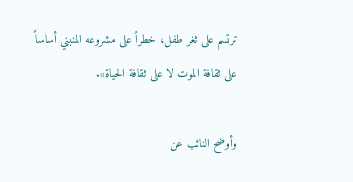ترتسم على ثغر طفل، خطراً على مشروعه المنبني أساساً على ثقافة الموت لا على ثقافة الحياة».

وأوضح النائب عن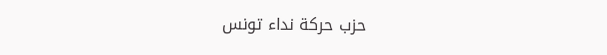حزب حركة نداء تونس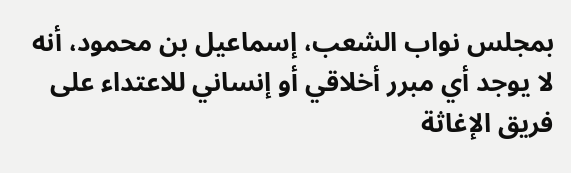بمجلس نواب الشعب، إسماعيل بن محمود، أنه لا يوجد أي مبرر أخلاقي أو إنساني للاعتداء على فريق الإغاثة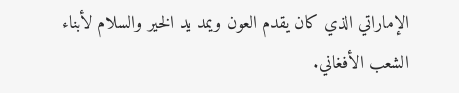الإماراتي الذي كان يقدم العون ويمد يد الخير والسلام لأبناء الشعب الأفغاني.